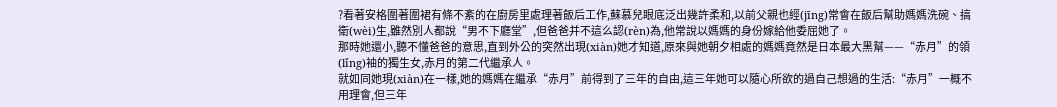?看著安格圍著圍裙有條不紊的在廚房里處理著飯后工作,蘇慕兒眼底泛出幾許柔和,以前父親也經(jīng)常會在飯后幫助媽媽洗碗、搞衛(wèi)生,雖然別人都說“男不下廳堂”,但爸爸并不這么認(rèn)為,他常說以媽媽的身份嫁給他委屈她了。
那時她還小,聽不懂爸爸的意思,直到外公的突然出現(xiàn)她才知道,原來與她朝夕相處的媽媽竟然是日本最大黑幫——“赤月”的領(lǐng)袖的獨生女,赤月的第二代繼承人。
就如同她現(xiàn)在一樣,她的媽媽在繼承“赤月”前得到了三年的自由,這三年她可以隨心所欲的過自己想過的生活:“赤月”一概不用理會,但三年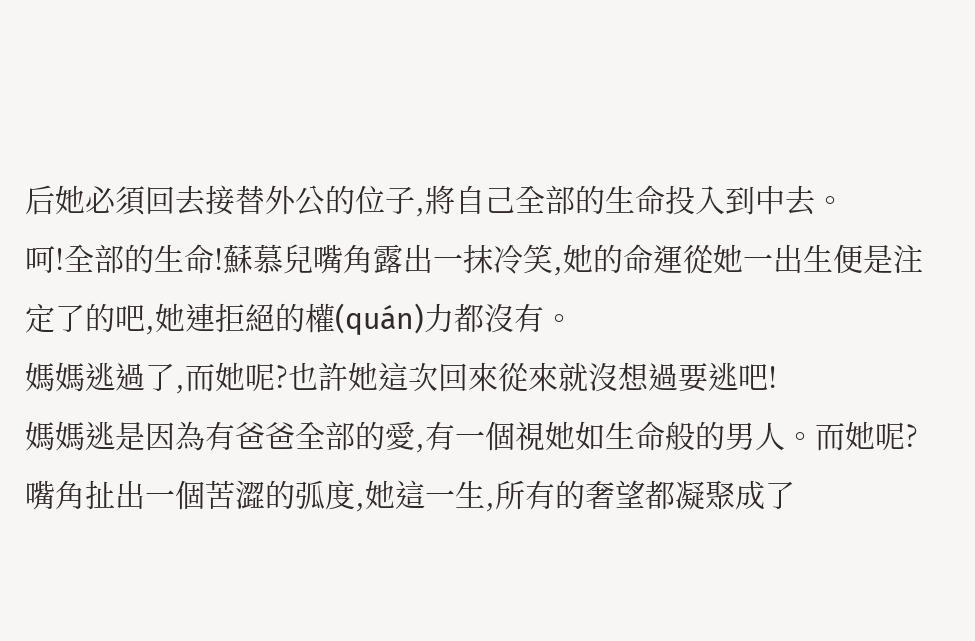后她必須回去接替外公的位子,將自己全部的生命投入到中去。
呵!全部的生命!蘇慕兒嘴角露出一抹冷笑,她的命運從她一出生便是注定了的吧,她連拒絕的權(quán)力都沒有。
媽媽逃過了,而她呢?也許她這次回來從來就沒想過要逃吧!
媽媽逃是因為有爸爸全部的愛,有一個視她如生命般的男人。而她呢?嘴角扯出一個苦澀的弧度,她這一生,所有的奢望都凝聚成了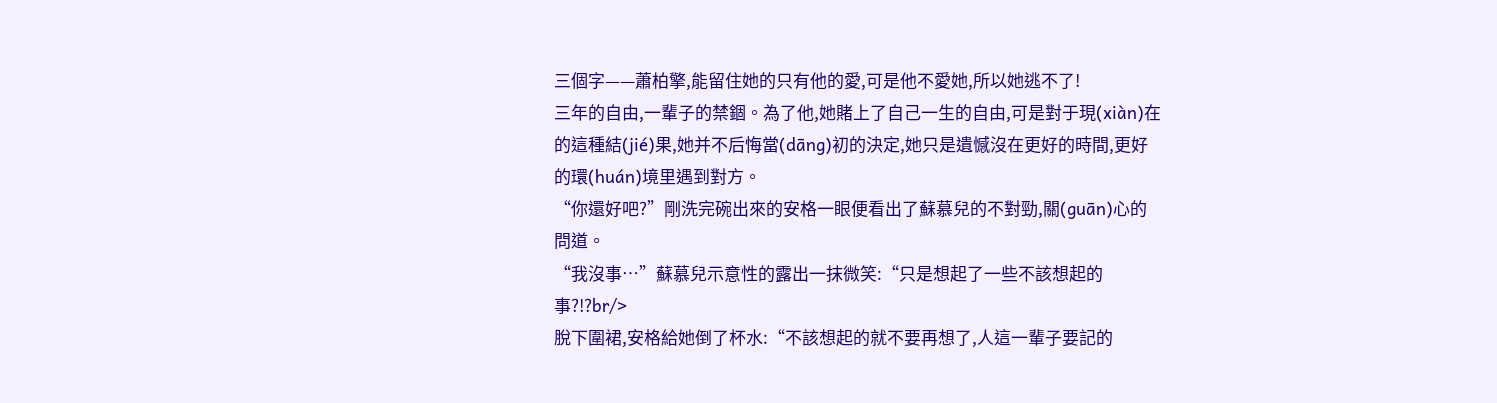三個字——蕭柏擎,能留住她的只有他的愛,可是他不愛她,所以她逃不了!
三年的自由,一輩子的禁錮。為了他,她賭上了自己一生的自由,可是對于現(xiàn)在的這種結(jié)果,她并不后悔當(dāng)初的決定,她只是遺憾沒在更好的時間,更好的環(huán)境里遇到對方。
“你還好吧?”剛洗完碗出來的安格一眼便看出了蘇慕兒的不對勁,關(guān)心的問道。
“我沒事…”蘇慕兒示意性的露出一抹微笑:“只是想起了一些不該想起的事?!?br/>
脫下圍裙,安格給她倒了杯水:“不該想起的就不要再想了,人這一輩子要記的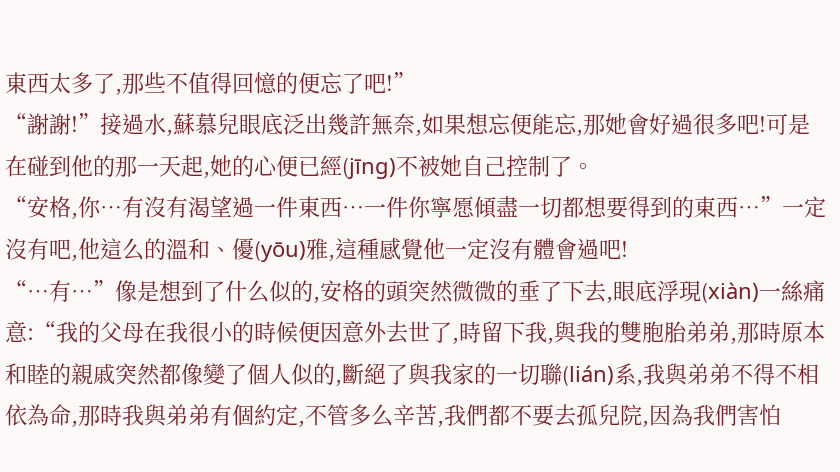東西太多了,那些不值得回憶的便忘了吧!”
“謝謝!”接過水,蘇慕兒眼底泛出幾許無奈,如果想忘便能忘,那她會好過很多吧!可是在碰到他的那一天起,她的心便已經(jīng)不被她自己控制了。
“安格,你…有沒有渴望過一件東西…一件你寧愿傾盡一切都想要得到的東西…”一定沒有吧,他這么的溫和、優(yōu)雅,這種感覺他一定沒有體會過吧!
“…有…”像是想到了什么似的,安格的頭突然微微的垂了下去,眼底浮現(xiàn)一絲痛意:“我的父母在我很小的時候便因意外去世了,時留下我,與我的雙胞胎弟弟,那時原本和睦的親戚突然都像變了個人似的,斷絕了與我家的一切聯(lián)系,我與弟弟不得不相依為命,那時我與弟弟有個約定,不管多么辛苦,我們都不要去孤兒院,因為我們害怕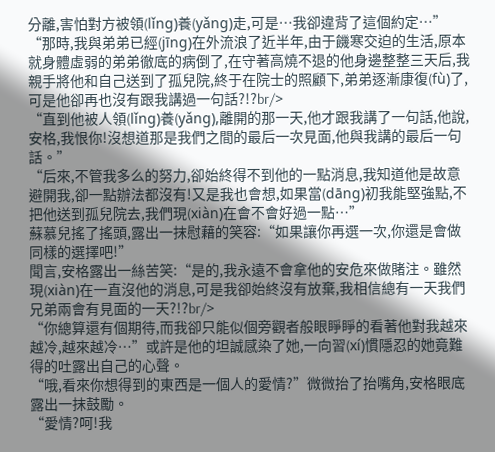分離,害怕對方被領(lǐng)養(yǎng)走,可是…我卻違背了這個約定…”
“那時,我與弟弟已經(jīng)在外流浪了近半年,由于饑寒交迫的生活,原本就身體虛弱的弟弟徹底的病倒了,在守著高燒不退的他身邊整整三天后,我親手將他和自己送到了孤兒院,終于在院士的照顧下,弟弟逐漸康復(fù)了,可是他卻再也沒有跟我講過一句話?!?br/>
“直到他被人領(lǐng)養(yǎng),離開的那一天,他才跟我講了一句話,他說,安格,我恨你!沒想道那是我們之間的最后一次見面,他與我講的最后一句話。”
“后來,不管我多么的努力,卻始終得不到他的一點消息,我知道他是故意避開我,卻一點辦法都沒有!又是我也會想,如果當(dāng)初我能堅強點,不把他送到孤兒院去,我們現(xiàn)在會不會好過一點…”
蘇慕兒搖了搖頭,露出一抹慰藉的笑容:“如果讓你再選一次,你還是會做同樣的選擇吧!”
聞言,安格露出一絲苦笑:“是的,我永遠不會拿他的安危來做賭注。雖然現(xiàn)在一直沒他的消息,可是我卻始終沒有放棄,我相信總有一天我們兄弟兩會有見面的一天?!?br/>
“你總算還有個期待,而我卻只能似個旁觀者般眼睜睜的看著他對我越來越冷,越來越冷…”或許是他的坦誠感染了她,一向習(xí)慣隱忍的她竟難得的吐露出自己的心聲。
“哦,看來你想得到的東西是一個人的愛情?”微微抬了抬嘴角,安格眼底露出一抹鼓勵。
“愛情?呵!我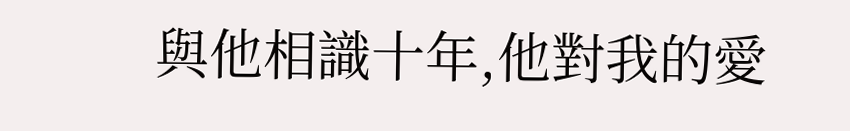與他相識十年,他對我的愛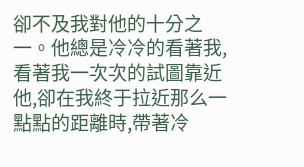卻不及我對他的十分之一。他總是冷冷的看著我,看著我一次次的試圖靠近他,卻在我終于拉近那么一點點的距離時,帶著冷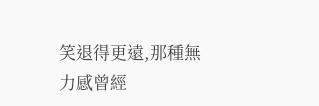笑退得更遠,那種無力感曾經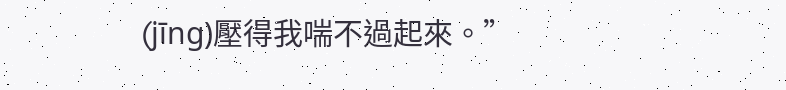(jīng)壓得我喘不過起來。”